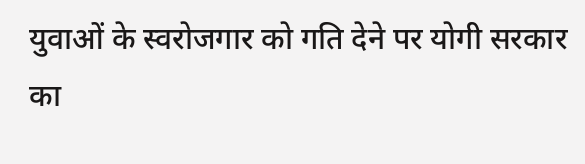युवाओं के स्वरोजगार को गति देने पर योगी सरकार का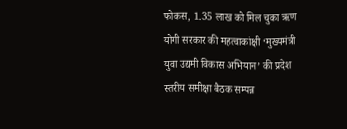फोकस, 1.35 लाख को मिल चुका ऋण
योगी सरकार की महत्वाकांक्षी ‘मुख्यमंत्री युवा उद्यमी विकास अभियान’ की प्रदेश स्तरीय समीक्षा बैठक सम्पन्न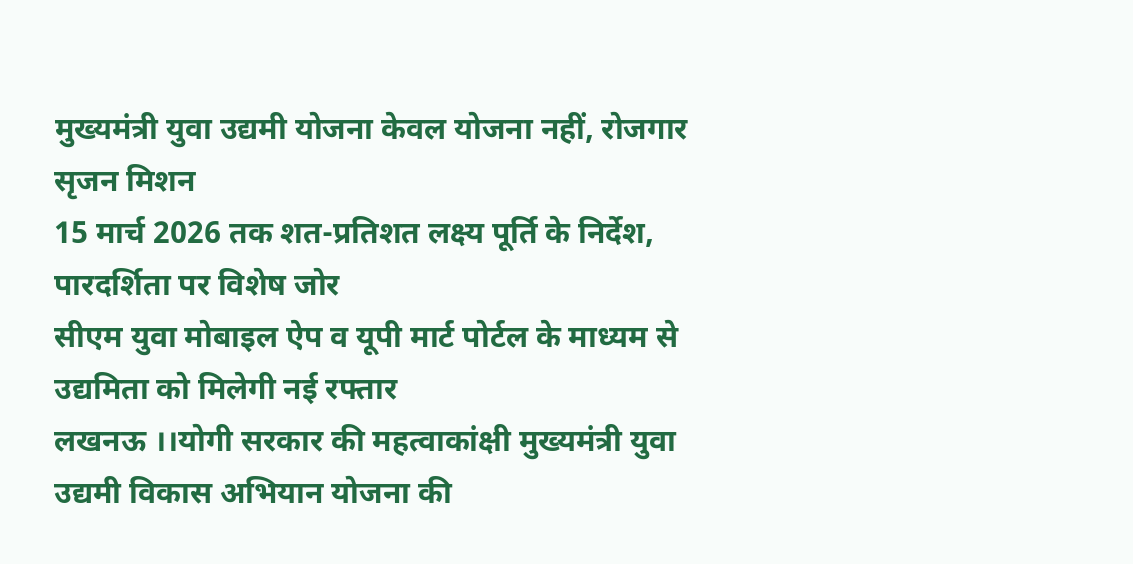मुख्यमंत्री युवा उद्यमी योजना केवल योजना नहीं, रोजगार सृजन मिशन
15 मार्च 2026 तक शत-प्रतिशत लक्ष्य पूर्ति के निर्देश, पारदर्शिता पर विशेष जोर
सीएम युवा मोबाइल ऐप व यूपी मार्ट पोर्टल के माध्यम से उद्यमिता को मिलेगी नई रफ्तार
लखनऊ ।।योगी सरकार की महत्वाकांक्षी मुख्यमंत्री युवा उद्यमी विकास अभियान योजना की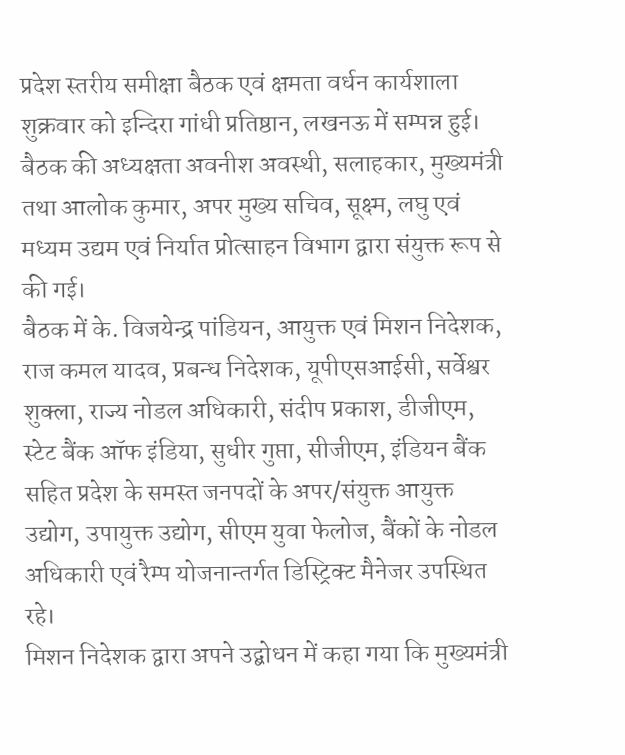प्रदेश स्तरीय समीक्षा बैठक एवं क्षमता वर्धन कार्यशाला शुक्रवार को इन्दिरा गांधी प्रतिष्ठान, लखनऊ में सम्पन्न हुई। बैठक की अध्यक्षता अवनीश अवस्थी, सलाहकार, मुख्यमंत्री तथा आलोक कुमार, अपर मुख्य सचिव, सूक्ष्म, लघु एवं मध्यम उद्यम एवं निर्यात प्रोत्साहन विभाग द्वारा संयुक्त रूप से की गई।
बैठक में के. विजयेन्द्र पांडियन, आयुक्त एवं मिशन निदेशक, राज कमल यादव, प्रबन्ध निदेशक, यूपीएसआईसी, सर्वेश्वर शुक्ला, राज्य नोडल अधिकारी, संदीप प्रकाश, डीजीएम, स्टेट बैंक ऑफ इंडिया, सुधीर गुप्ता, सीजीएम, इंडियन बैंक सहित प्रदेश के समस्त जनपदों के अपर/संयुक्त आयुक्त उद्योग, उपायुक्त उद्योग, सीएम युवा फेलोज, बैंकों के नोडल अधिकारी एवं रैम्प योजनान्तर्गत डिस्ट्रिक्ट मैनेजर उपस्थित रहे।
मिशन निदेशक द्वारा अपने उद्बोधन में कहा गया कि मुख्यमंत्री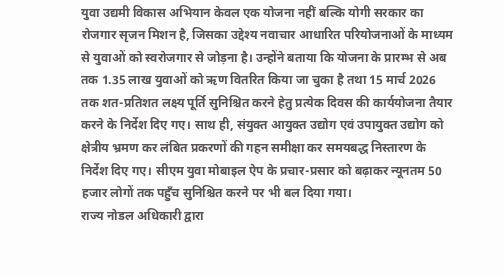युवा उद्यमी विकास अभियान केवल एक योजना नहीं बल्कि योगी सरकार का रोजगार सृजन मिशन है, जिसका उद्देश्य नवाचार आधारित परियोजनाओं के माध्यम से युवाओं को स्वरोजगार से जोड़ना है। उन्होंने बताया कि योजना के प्रारम्भ से अब तक 1.35 लाख युवाओं को ऋण वितरित किया जा चुका है तथा 15 मार्च 2026 तक शत-प्रतिशत लक्ष्य पूर्ति सुनिश्चित करने हेतु प्रत्येक दिवस की कार्ययोजना तैयार करने के निर्देश दिए गए। साथ ही, संयुक्त आयुक्त उद्योग एवं उपायुक्त उद्योग को क्षेत्रीय भ्रमण कर लंबित प्रकरणों की गहन समीक्षा कर समयबद्ध निस्तारण के निर्देश दिए गए। सीएम युवा मोबाइल ऐप के प्रचार-प्रसार को बढ़ाकर न्यूनतम 50 हजार लोगों तक पहुँच सुनिश्चित करने पर भी बल दिया गया।
राज्य नोडल अधिकारी द्वारा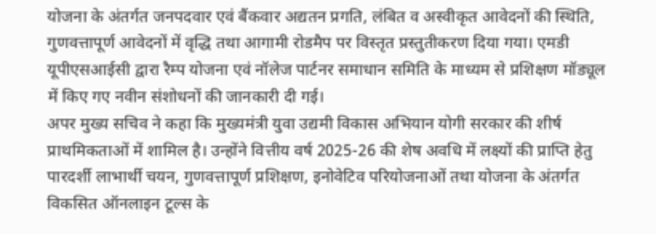योजना के अंतर्गत जनपदवार एवं बैंकवार अद्यतन प्रगति, लंबित व अस्वीकृत आवेदनों की स्थिति, गुणवत्तापूर्ण आवेदनों में वृद्धि तथा आगामी रोडमैप पर विस्तृत प्रस्तुतीकरण दिया गया। एमडी यूपीएसआईसी द्वारा रैम्प योजना एवं नॉलेज पार्टनर समाधान समिति के माध्यम से प्रशिक्षण मॉड्यूल में किए गए नवीन संशोधनों की जानकारी दी गई।
अपर मुख्य सचिव ने कहा कि मुख्यमंत्री युवा उद्यमी विकास अभियान योगी सरकार की शीर्ष प्राथमिकताओं में शामिल है। उन्होंने वित्तीय वर्ष 2025-26 की शेष अवधि में लक्ष्यों की प्राप्ति हेतु पारदर्शी लाभार्थी चयन, गुणवत्तापूर्ण प्रशिक्षण, इनोवेटिव परियोजनाओं तथा योजना के अंतर्गत विकसित ऑनलाइन टूल्स के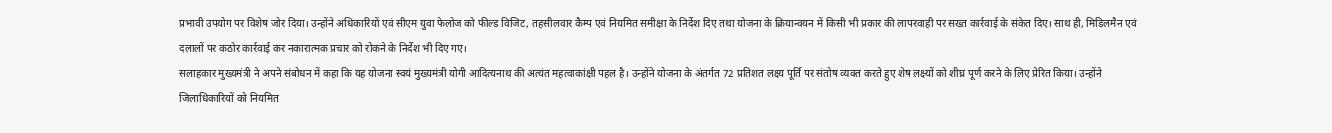प्रभावी उपयोग पर विशेष जोर दिया। उन्होंने अधिकारियों एवं सीएम युवा फेलोज को फील्ड विजिट, तहसीलवार कैम्प एवं नियमित समीक्षा के निर्देश दिए तथा योजना के क्रियान्वयन में किसी भी प्रकार की लापरवाही पर सख्त कार्रवाई के संकेत दिए। साथ ही, मिडिलमैन एवं दलालों पर कठोर कार्रवाई कर नकारात्मक प्रचार को रोकने के निर्देश भी दिए गए।
सलाहकार मुख्यमंत्री ने अपने संबोधन में कहा कि यह योजना स्वयं मुख्यमंत्री योगी आदित्यनाथ की अत्यंत महत्वाकांक्षी पहल है। उन्होंने योजना के अंतर्गत 72 प्रतिशत लक्ष्य पूर्ति पर संतोष व्यक्त करते हुए शेष लक्ष्यों को शीघ्र पूर्ण करने के लिए प्रेरित किया। उन्होंने जिलाधिकारियों को नियमित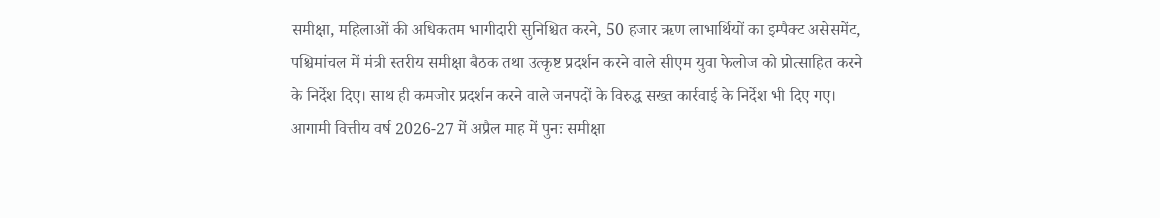समीक्षा, महिलाओं की अधिकतम भागीदारी सुनिश्चित करने, 50 हजार ऋण लाभार्थियों का इम्पैक्ट असेसमेंट, पश्चिमांचल में मंत्री स्तरीय समीक्षा बैठक तथा उत्कृष्ट प्रदर्शन करने वाले सीएम युवा फेलोज को प्रोत्साहित करने के निर्देश दिए। साथ ही कमजोर प्रदर्शन करने वाले जनपदों के विरुद्ध सख्त कार्रवाई के निर्देश भी दिए गए। आगामी वित्तीय वर्ष 2026-27 में अप्रैल माह में पुनः समीक्षा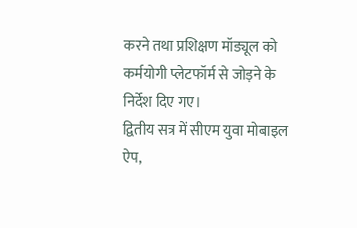करने तथा प्रशिक्षण मॉड्यूल को कर्मयोगी प्लेटफॉर्म से जोड़ने के निर्देश दिए गए।
द्वितीय सत्र में सीएम युवा मोबाइल ऐप,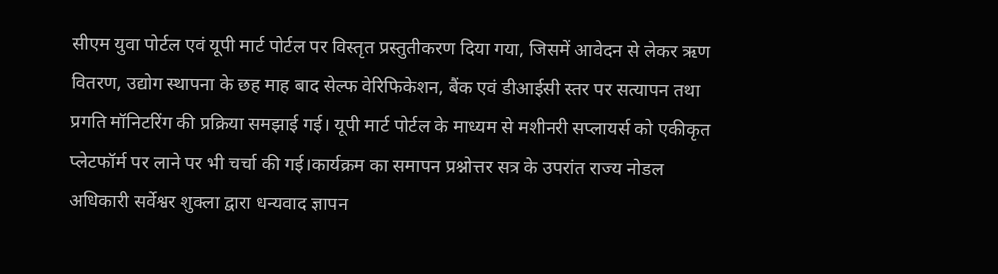सीएम युवा पोर्टल एवं यूपी मार्ट पोर्टल पर विस्तृत प्रस्तुतीकरण दिया गया, जिसमें आवेदन से लेकर ऋण वितरण, उद्योग स्थापना के छह माह बाद सेल्फ वेरिफिकेशन, बैंक एवं डीआईसी स्तर पर सत्यापन तथा प्रगति मॉनिटरिंग की प्रक्रिया समझाई गई। यूपी मार्ट पोर्टल के माध्यम से मशीनरी सप्लायर्स को एकीकृत प्लेटफॉर्म पर लाने पर भी चर्चा की गई।कार्यक्रम का समापन प्रश्नोत्तर सत्र के उपरांत राज्य नोडल अधिकारी सर्वेश्वर शुक्ला द्वारा धन्यवाद ज्ञापन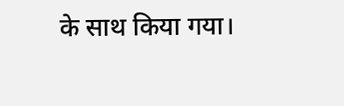के साथ किया गया।